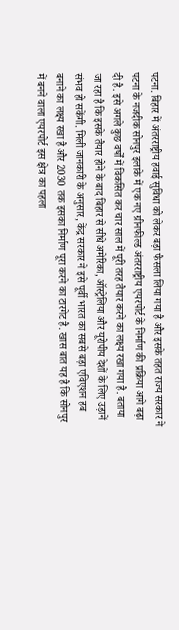पटना. बिहार में अंतरराष्ट्रीय हवाई सुविधा को लेकर बड़ा फैसला लिया गया है और इसके तहत राज्य सरकार ने पटना के नजदीक सोनपुर इलाके में एक नए ग्रीनफील्ड अंतरराष्ट्रीय एयरपोर्ट के निर्माण की प्रक्रिया आगे बढ़ा दी है. इसे अगले कुछ वर्षों में विकसित कर चार साल में पूरी तरह तैयार करने का लक्ष्य रखा गया है. बताया जा रहा है कि इसके तैयार होने के बाद बिहार से सीधे अमेरिका, ऑस्ट्रेलिया और यूरोपीय देशों के लिए उड़ानें संभव हो सकेंगी. मिली जानकारी के अनुसार, केंद्र सरकार ने इसे पूर्वी भारत का सबसे बड़ा एविएशन हब बनाने का लक्ष्य रखा है और 2030 तक इसका निर्माण पूरा करने का टारगेट है. खास बात यह है कि सोनपुर में बनने वाला एयरपोर्ट इस क्षेत्र का पहला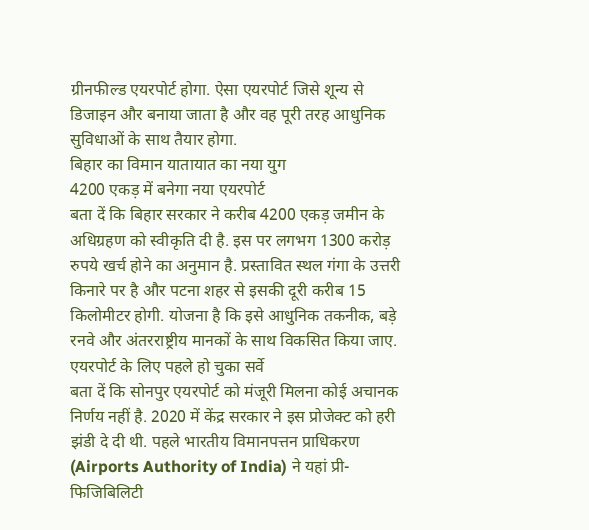ग्रीनफील्ड एयरपोर्ट होगा. ऐसा एयरपोर्ट जिसे शून्य से डिजाइन और बनाया जाता है और वह पूरी तरह आधुनिक सुविधाओं के साथ तैयार होगा.
बिहार का विमान यातायात का नया युग
4200 एकड़ में बनेगा नया एयरपोर्ट
बता दें कि बिहार सरकार ने करीब 4200 एकड़ जमीन के अधिग्रहण को स्वीकृति दी है. इस पर लगभग 1300 करोड़ रुपये खर्च होने का अनुमान है. प्रस्तावित स्थल गंगा के उत्तरी किनारे पर है और पटना शहर से इसकी दूरी करीब 15 किलोमीटर होगी. योजना है कि इसे आधुनिक तकनीक, बड़े रनवे और अंतरराष्ट्रीय मानकों के साथ विकसित किया जाए.
एयरपोर्ट के लिए पहले हो चुका सर्वे
बता दें कि सोनपुर एयरपोर्ट को मंजूरी मिलना कोई अचानक निर्णय नहीं है. 2020 में केंद्र सरकार ने इस प्रोजेक्ट को हरी झंडी दे दी थी. पहले भारतीय विमानपत्तन प्राधिकरण (Airports Authority of India) ने यहां प्री-फिजिबिलिटी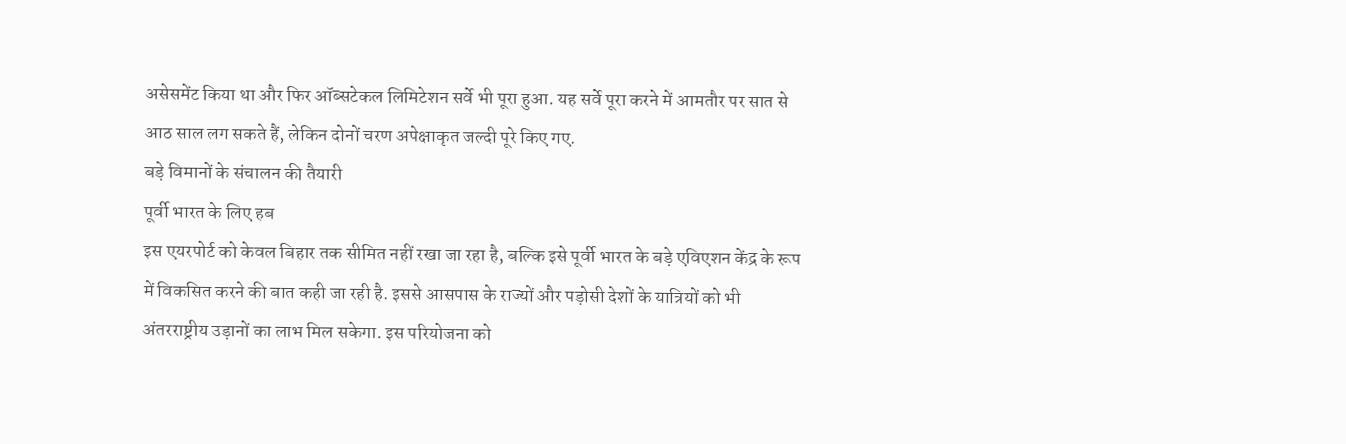असेसमेंट किया था और फिर ऑब्सटेकल लिमिटेशन सर्वे भी पूरा हुआ. यह सर्वे पूरा करने में आमतौर पर सात से आठ साल लग सकते हैं, लेकिन दोनों चरण अपेक्षाकृत जल्दी पूरे किए गए.
बड़े विमानों के संचालन की तैयारी
पूर्वी भारत के लिए हब
इस एयरपोर्ट को केवल बिहार तक सीमित नहीं रखा जा रहा है, बल्कि इसे पूर्वी भारत के बड़े एविएशन केंद्र के रूप में विकसित करने की बात कही जा रही है. इससे आसपास के राज्यों और पड़ोसी देशों के यात्रियों को भी अंतरराष्ट्रीय उड़ानों का लाभ मिल सकेगा. इस परियोजना को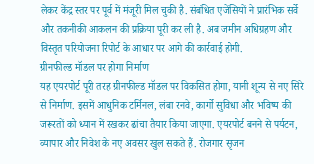लेकर केंद्र स्तर पर पूर्व में मंजूरी मिल चुकी है. संबंधित एजेंसियों ने प्रारंभिक सर्वे और तकनीकी आकलन की प्रक्रिया पूरी कर ली है. अब जमीन अधिग्रहण और विस्तृत परियोजना रिपोर्ट के आधार पर आगे की कार्रवाई होगी.
ग्रीनफील्ड मॉडल पर होगा निर्माण
यह एयरपोर्ट पूरी तरह ग्रीनफील्ड मॉडल पर विकसित होगा, यानी शून्य से नए सिरे से निर्माण. इसमें आधुनिक टर्मिनल, लंबा रनवे, कार्गो सुविधा और भविष्य की जरूरतों को ध्यान में रखकर ढांचा तैयार किया जाएगा. एयरपोर्ट बनने से पर्यटन, व्यापार और निवेश के नए अवसर खुल सकते हैं. रोजगार सृजन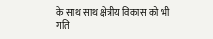के साथ साथ क्षेत्रीय विकास को भी गति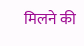मिलने की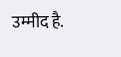उम्मीद है.